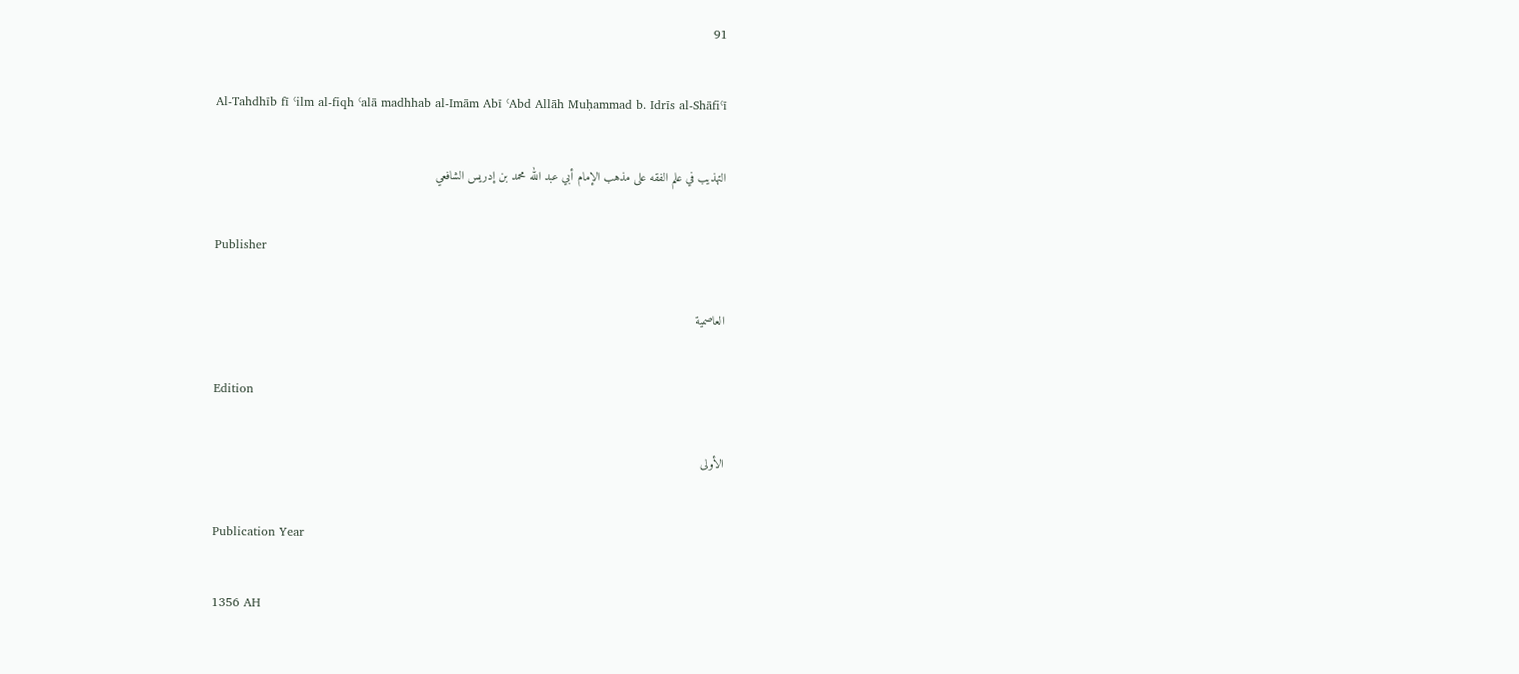91

Al-Tahdhīb fī ʿilm al-fiqh ʿalā madhhab al-Imām Abī ʿAbd Allāh Muḥammad b. Idrīs al-Shāfiʿī

التهذيب في علم الفقه على مذهب الإمام أبي عبد الله محمد بن إدريس الشافعي

Publisher

العاصمية

Edition

الأولى

Publication Year

1356 AH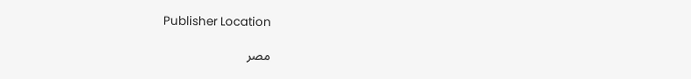Publisher Location

مصر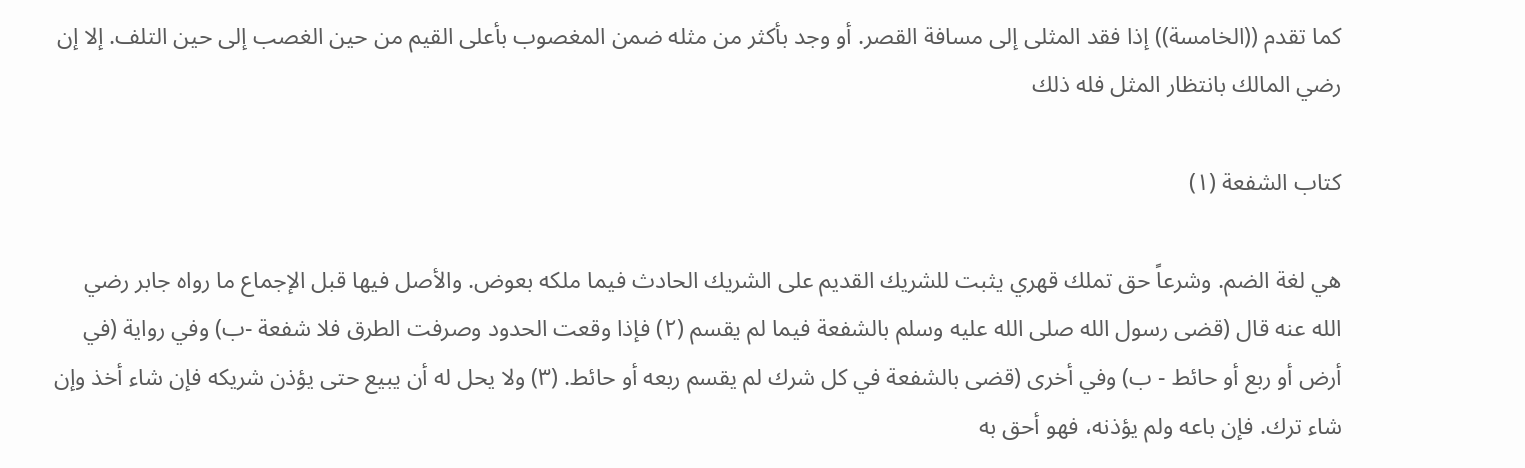كما تقدم ((الخامسة)) إذا فقد المثلى إلى مسافة القصر. أو وجد بأكثر من مثله ضمن المغصوب بأعلى القيم من حين الغصب إلى حين التلف. إلا إن رضي المالك بانتظار المثل فله ذلك

كتاب الشفعة (١)

هي لغة الضم. وشرعاً حق تملك قهري يثبت للشريك القديم على الشريك الحادث فيما ملكه بعوض. والأصل فيها قبل الإجماع ما رواه جابر رضي الله عنه قال (قضى رسول الله صلى الله عليه وسلم بالشفعة فيما لم يقسم (٢) فإذا وقعت الحدود وصرفت الطرق فلا شفعة -ب) وفي رواية (في أرض أو ربع أو حائط - ب) وفي أخرى (قضى بالشفعة في كل شرك لم يقسم ربعه أو حائط. (٣) ولا يحل له أن يبيع حتى يؤذن شريكه فإن شاء أخذ وإن شاء ترك. فإن باعه ولم يؤذنه، فهو أحق به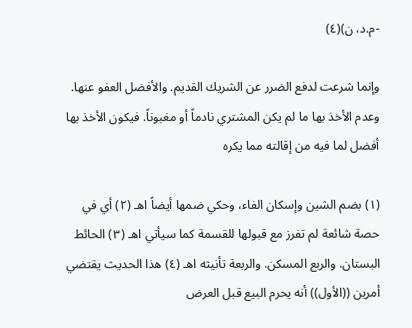-م.د، ن)(٤)

وإنما شرعت لدفع الضرر عن الشريك القديم. والأفضل العفو عنها. وعدم الأخذ بها ما لم يكن المشتري نادماً أو مغبوناً. فيكون الأخذ بها أفضل لما فيه من إقالته مما يكره

(١) بضم الشين وإسكان الفاء، وحكي ضمها أيضاً اهـ (٢) أي في حصة شائعة لم تفرز مع قبولها للقسمة كما سيأتي اهـ (٣) الحائط البستان. والربع المسكن. والربعة تأنيثه اهـ (٤) هذا الحديث يقتضي أمرين ((الأول)) أنه يحرم البيع قبل العرض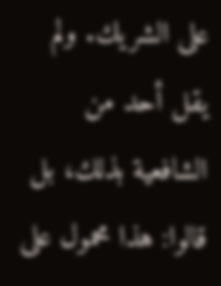على الشريك. ولم يقل أحد من الشافعية بذلك، بل قالوا: هذا محمول على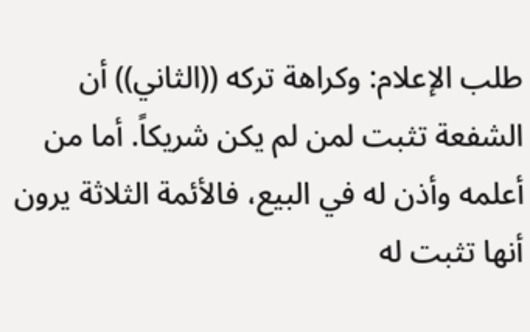طلب الإعلام: وكراهة تركه ((الثاني)) أن الشفعة تثبت لمن لم يكن شريكاً. أما من أعلمه وأذن له في البيع، فالأئمة الثلاثة يرون أنها تثبت له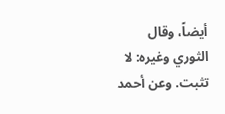أيضاً، وقال الثوري وغيره: لا تثبت. وعن أحمد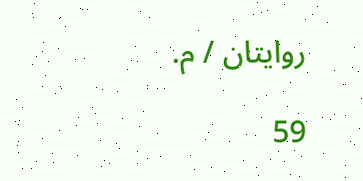روايتان / م.

59